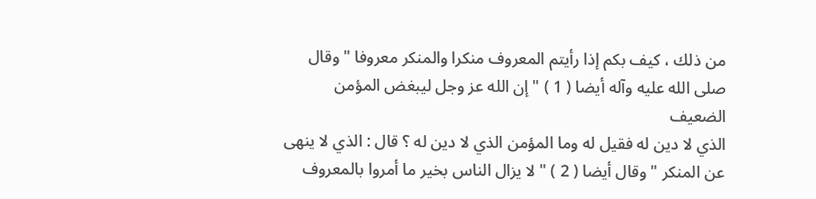من ذلك ، كيف بكم إذا رأيتم المعروف منكرا والمنكر معروفا " وقال
صلى الله عليه وآله أيضا ( 1 ) " إن الله عز وجل ليبغض المؤمن الضعيف
الذي لا دين له فقيل له وما المؤمن الذي لا دين له ؟ قال : الذي لا ينهى
عن المنكر " وقال أيضا ( 2 ) " لا يزال الناس بخير ما أمروا بالمعروف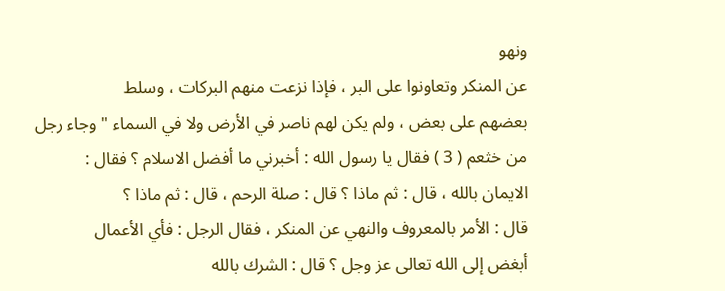ونهو
عن المنكر وتعاونوا على البر ، فإذا نزعت منهم البركات ، وسلط
بعضهم على بعض ، ولم يكن لهم ناصر في الأرض ولا في السماء " وجاء رجل
من خثعم ( 3 ) فقال يا رسول الله : أخبرني ما أفضل الاسلام ؟ فقال :
الايمان بالله ، قال : ثم ماذا ؟ قال : صلة الرحم ، قال : ثم ماذا ؟
قال : الأمر بالمعروف والنهي عن المنكر ، فقال الرجل : فأي الأعمال
أبغض إلى الله تعالى عز وجل ؟ قال : الشرك بالله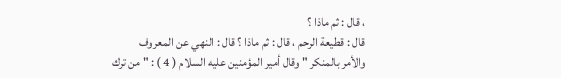، قال : ثم ماذا ؟
قال : قطيعة الرحم ، قال : ثم ماذا ؟ قال : النهي عن المعروف
والأمر بالمنكر " وقال أمير المؤمنين عليه السلام ( 4 ) : " من ترك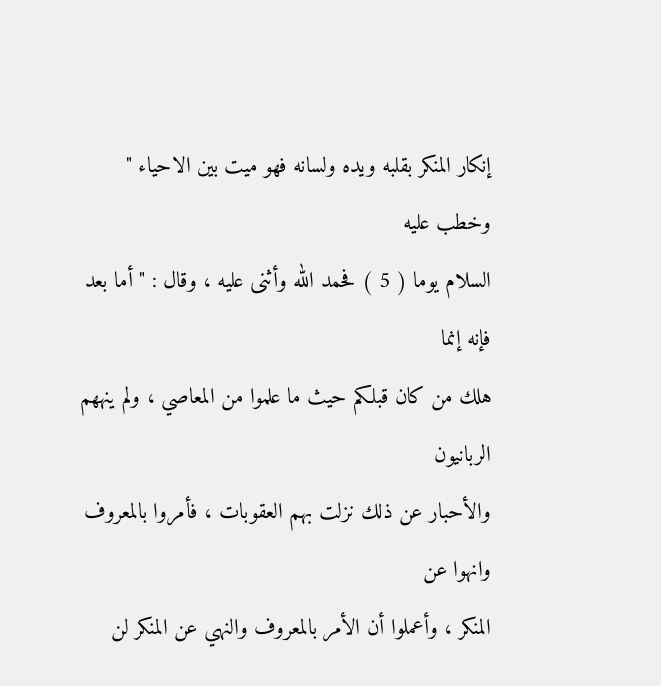إنكار المنكر بقلبه ويده ولسانه فهو ميت بين الاحياء " وخطب عليه
السلام يوما ( 5 ) فحمد الله وأثنى عليه ، وقال : " أما بعد فإنه إنما
هلك من كان قبلكم حيث ما علموا من المعاصي ، ولم ينههم الربانيون
والأحبار عن ذلك نزلت بهم العقوبات ، فأمروا بالمعروف وانهوا عن
المنكر ، وأعملوا أن الأمر بالمعروف والنهي عن المنكر لن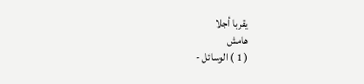يقربا أجلا
هامش
( 1 ) الوسائل -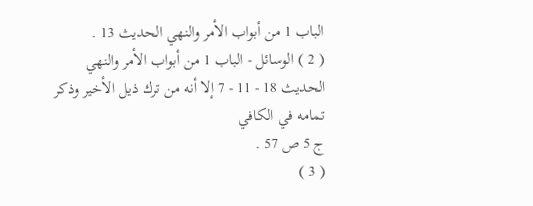الباب 1 من أبواب الأمر والنهي الحديث 13 .
( 2 ) الوسائل - الباب 1 من أبواب الأمر والنهي الحديث 18 - 11 - 7 إلا أنه من ترك ذيل الأخير وذكر تمامه في الكافي
ج 5 ص 57 .
( 3 )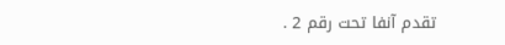تقدم آنفا تحت رقم 2 .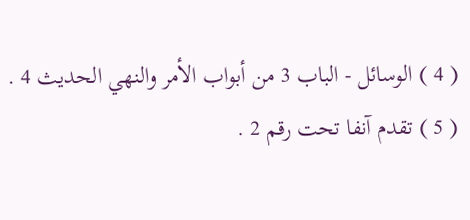( 4 ) الوسائل - الباب 3 من أبواب الأمر والنهي الحديث 4 .
( 5 ) تقدم آنفا تحت رقم 2 .